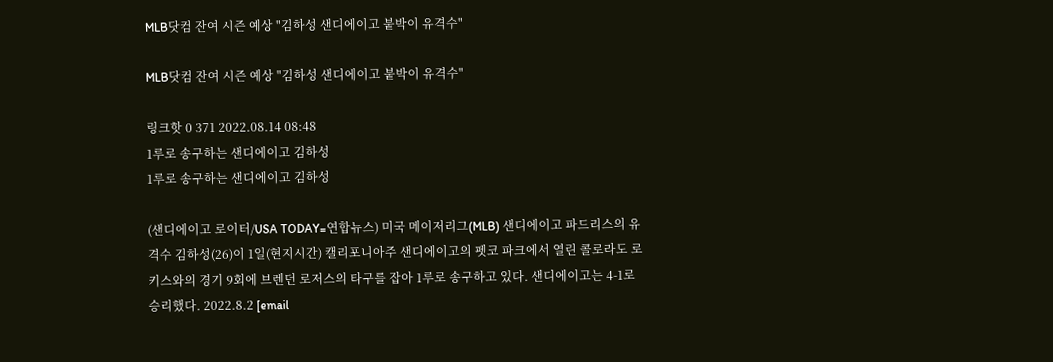MLB닷컴 잔여 시즌 예상 "김하성 샌디에이고 붙박이 유격수"

MLB닷컴 잔여 시즌 예상 "김하성 샌디에이고 붙박이 유격수"

링크핫 0 371 2022.08.14 08:48
1루로 송구하는 샌디에이고 김하성
1루로 송구하는 샌디에이고 김하성

(샌디에이고 로이터/USA TODAY=연합뉴스) 미국 메이저리그(MLB) 샌디에이고 파드리스의 유격수 김하성(26)이 1일(현지시간) 캘리포니아주 샌디에이고의 펫코 파크에서 열린 콜로라도 로키스와의 경기 9회에 브렌던 로저스의 타구를 잡아 1루로 송구하고 있다. 샌디에이고는 4-1로 승리했다. 2022.8.2 [email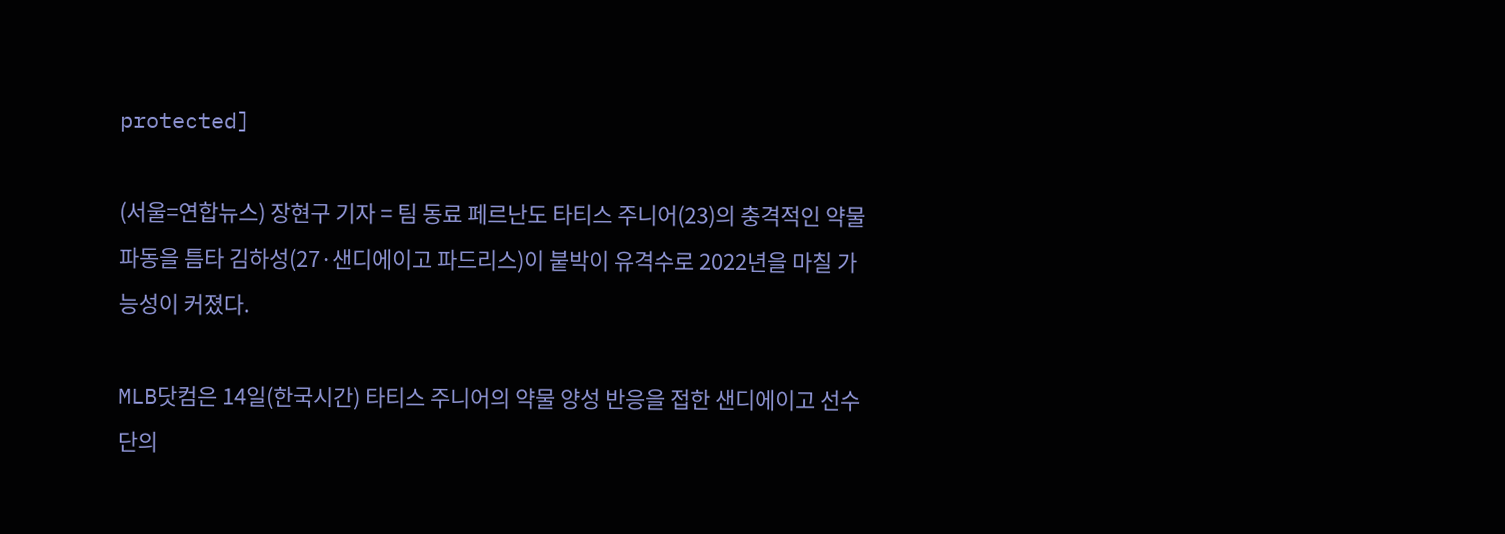protected]

(서울=연합뉴스) 장현구 기자 = 팀 동료 페르난도 타티스 주니어(23)의 충격적인 약물 파동을 틈타 김하성(27·샌디에이고 파드리스)이 붙박이 유격수로 2022년을 마칠 가능성이 커졌다.

MLB닷컴은 14일(한국시간) 타티스 주니어의 약물 양성 반응을 접한 샌디에이고 선수단의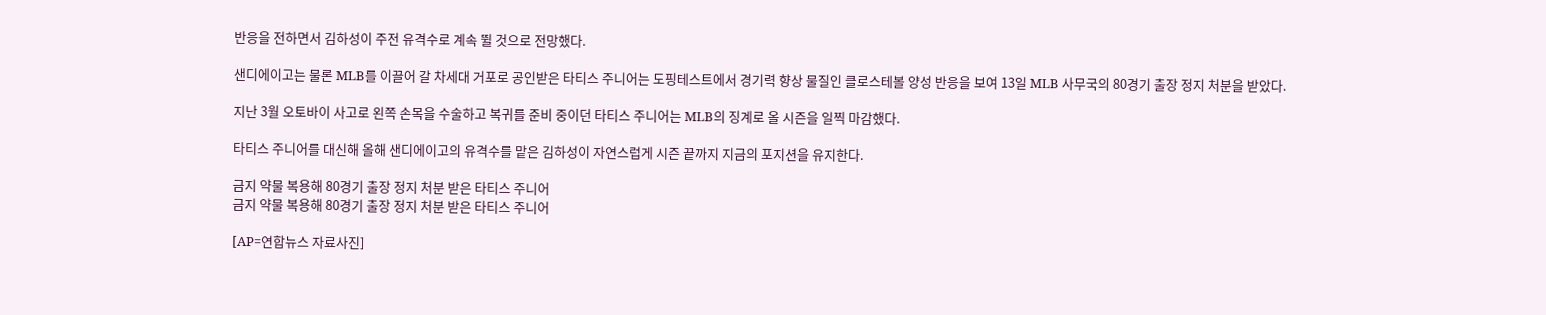반응을 전하면서 김하성이 주전 유격수로 계속 뛸 것으로 전망했다.

샌디에이고는 물론 MLB를 이끌어 갈 차세대 거포로 공인받은 타티스 주니어는 도핑테스트에서 경기력 향상 물질인 클로스테볼 양성 반응을 보여 13일 MLB 사무국의 80경기 출장 정지 처분을 받았다.

지난 3월 오토바이 사고로 왼쪽 손목을 수술하고 복귀를 준비 중이던 타티스 주니어는 MLB의 징계로 올 시즌을 일찍 마감했다.

타티스 주니어를 대신해 올해 샌디에이고의 유격수를 맡은 김하성이 자연스럽게 시즌 끝까지 지금의 포지션을 유지한다.

금지 약물 복용해 80경기 출장 정지 처분 받은 타티스 주니어
금지 약물 복용해 80경기 출장 정지 처분 받은 타티스 주니어

[AP=연합뉴스 자료사진]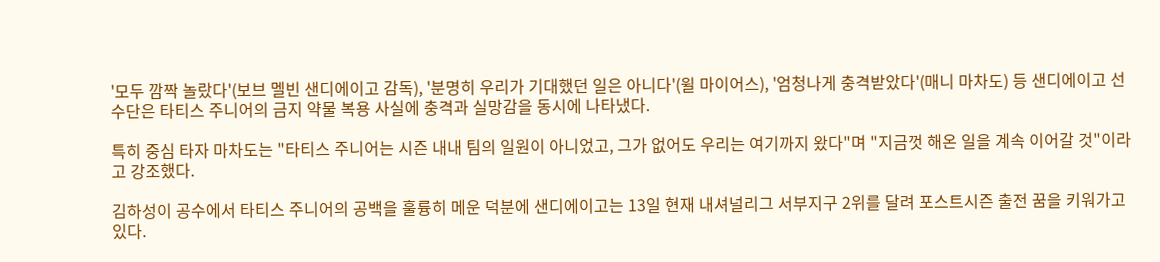'모두 깜짝 놀랐다'(보브 멜빈 샌디에이고 감독), '분명히 우리가 기대했던 일은 아니다'(윌 마이어스), '엄청나게 충격받았다'(매니 마차도) 등 샌디에이고 선수단은 타티스 주니어의 금지 약물 복용 사실에 충격과 실망감을 동시에 나타냈다.

특히 중심 타자 마차도는 "타티스 주니어는 시즌 내내 팀의 일원이 아니었고, 그가 없어도 우리는 여기까지 왔다"며 "지금껏 해온 일을 계속 이어갈 것"이라고 강조했다.

김하성이 공수에서 타티스 주니어의 공백을 훌륭히 메운 덕분에 샌디에이고는 13일 현재 내셔널리그 서부지구 2위를 달려 포스트시즌 출전 꿈을 키워가고 있다.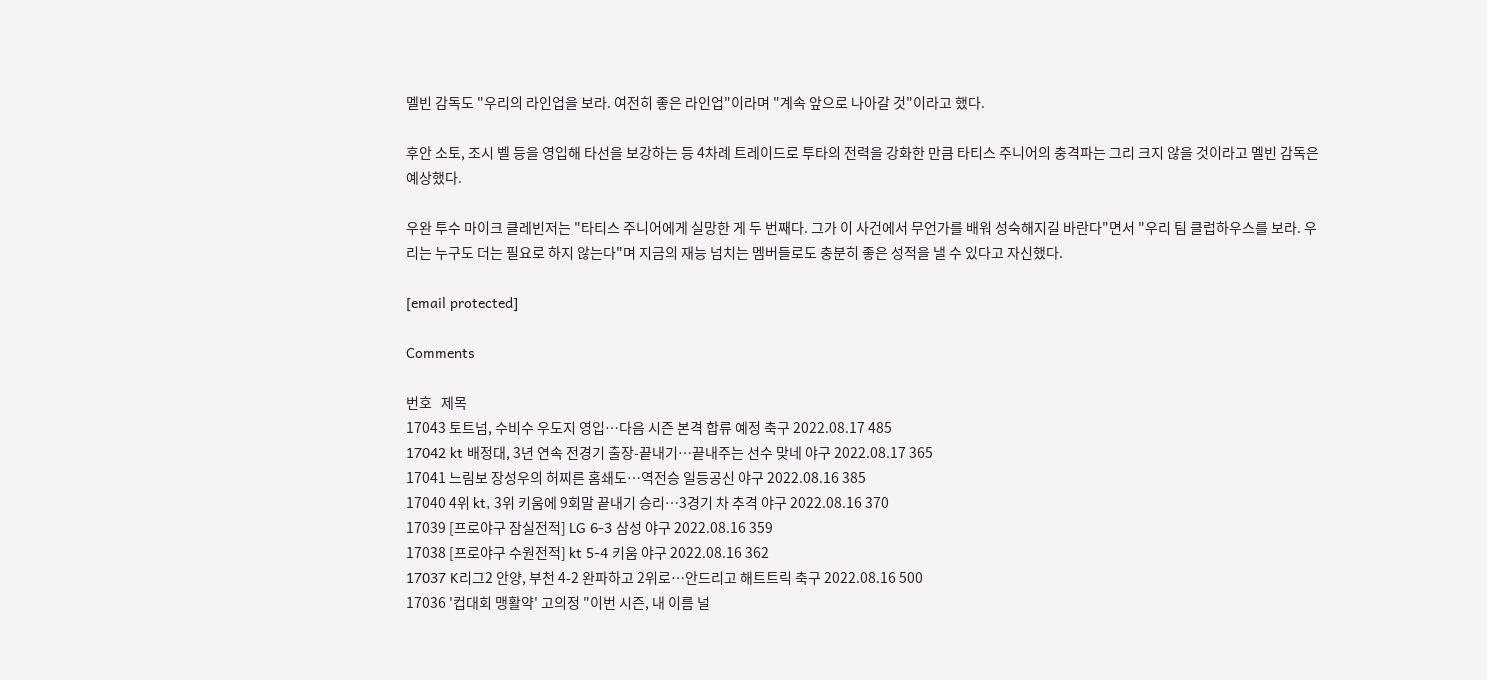멜빈 감독도 "우리의 라인업을 보라. 여전히 좋은 라인업"이라며 "계속 앞으로 나아갈 것"이라고 했다.

후안 소토, 조시 벨 등을 영입해 타선을 보강하는 등 4차례 트레이드로 투타의 전력을 강화한 만큼 타티스 주니어의 충격파는 그리 크지 않을 것이라고 멜빈 감독은 예상했다.

우완 투수 마이크 클레빈저는 "타티스 주니어에게 실망한 게 두 번째다. 그가 이 사건에서 무언가를 배워 성숙해지길 바란다"면서 "우리 팀 클럽하우스를 보라. 우리는 누구도 더는 필요로 하지 않는다"며 지금의 재능 넘치는 멤버들로도 충분히 좋은 성적을 낼 수 있다고 자신했다.

[email protected]

Comments

번호   제목
17043 토트넘, 수비수 우도지 영입…다음 시즌 본격 합류 예정 축구 2022.08.17 485
17042 kt 배정대, 3년 연속 전경기 출장-끝내기…끝내주는 선수 맞네 야구 2022.08.17 365
17041 느림보 장성우의 허찌른 홈쇄도…역전승 일등공신 야구 2022.08.16 385
17040 4위 kt, 3위 키움에 9회말 끝내기 승리…3경기 차 추격 야구 2022.08.16 370
17039 [프로야구 잠실전적] LG 6-3 삼성 야구 2022.08.16 359
17038 [프로야구 수원전적] kt 5-4 키움 야구 2022.08.16 362
17037 K리그2 안양, 부천 4-2 완파하고 2위로…안드리고 해트트릭 축구 2022.08.16 500
17036 '컵대회 맹활약' 고의정 "이번 시즌, 내 이름 널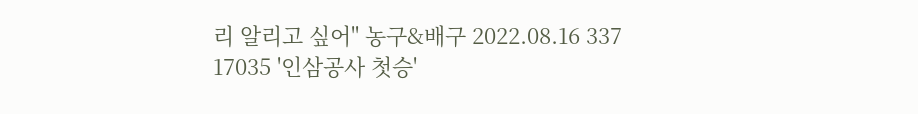리 알리고 싶어" 농구&배구 2022.08.16 337
17035 '인삼공사 첫승'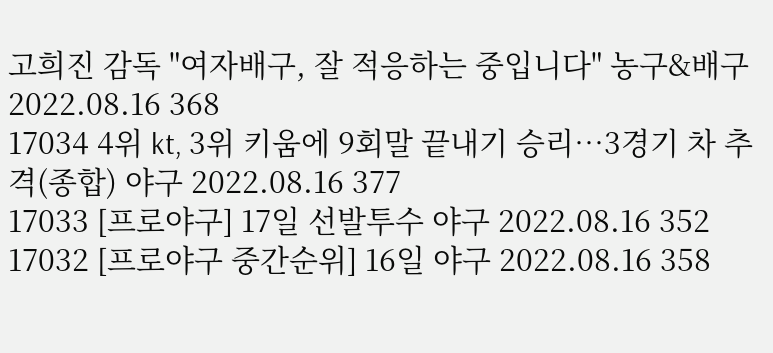고희진 감독 "여자배구, 잘 적응하는 중입니다" 농구&배구 2022.08.16 368
17034 4위 kt, 3위 키움에 9회말 끝내기 승리…3경기 차 추격(종합) 야구 2022.08.16 377
17033 [프로야구] 17일 선발투수 야구 2022.08.16 352
17032 [프로야구 중간순위] 16일 야구 2022.08.16 358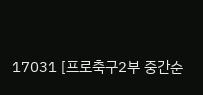17031 [프로축구2부 중간순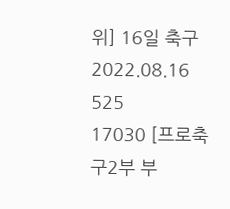위] 16일 축구 2022.08.16 525
17030 [프로축구2부 부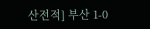산전적] 부산 1-0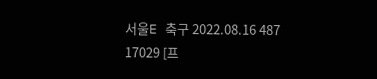서울E 축구 2022.08.16 487
17029 [프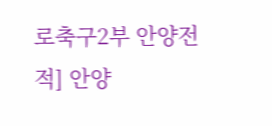로축구2부 안양전적] 안양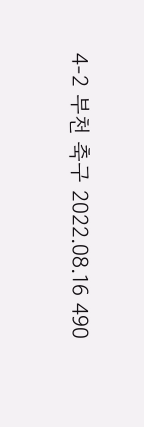4-2 부천 축구 2022.08.16 490